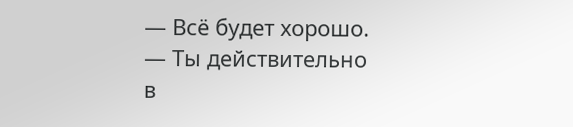— Всё будет хорошо.
— Ты действительно в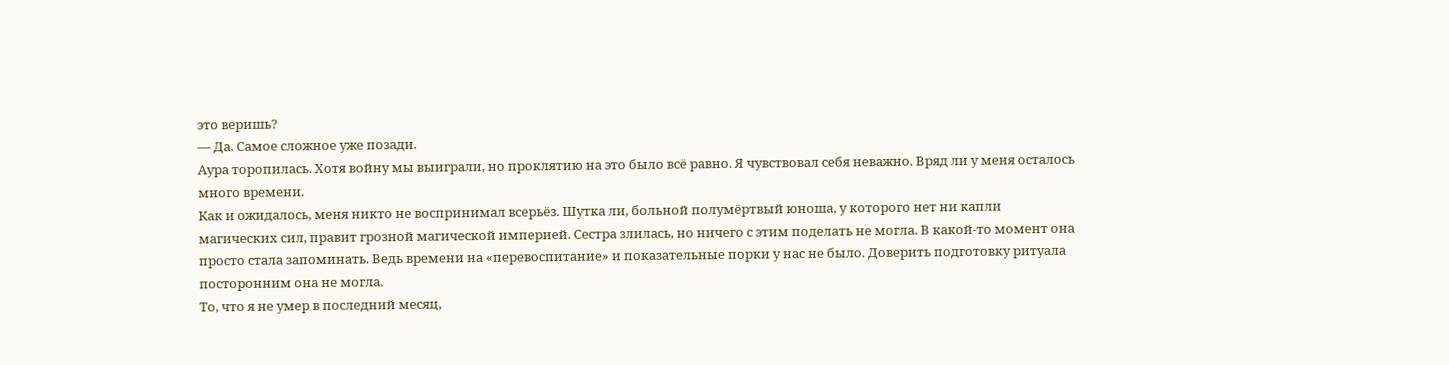это веришь?
— Да. Самое сложное уже позади.
Аура торопилась. Хотя войну мы выиграли, но проклятию на это было всё равно. Я чувствовал себя неважно. Вряд ли у меня осталось много времени.
Как и ожидалось, меня никто не воспринимал всерьёз. Шутка ли, больной полумёртвый юноша, у которого нет ни капли магических сил, правит грозной магической империей. Сестра злилась, но ничего с этим поделать не могла. В какой-то момент она просто стала запоминать. Ведь времени на «перевоспитание» и показательные порки у нас не было. Доверить подготовку ритуала посторонним она не могла.
То, что я не умер в последний месяц,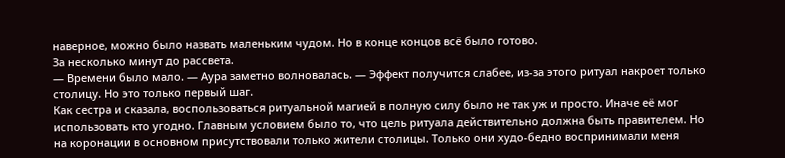наверное, можно было назвать маленьким чудом. Но в конце концов всё было готово.
За несколько минут до рассвета.
— Времени было мало. — Аура заметно волновалась. — Эффект получится слабее, из-за этого ритуал накроет только столицу. Но это только первый шаг.
Как сестра и сказала, воспользоваться ритуальной магией в полную силу было не так уж и просто. Иначе её мог использовать кто угодно. Главным условием было то, что цель ритуала действительно должна быть правителем. Но на коронации в основном присутствовали только жители столицы. Только они худо-бедно воспринимали меня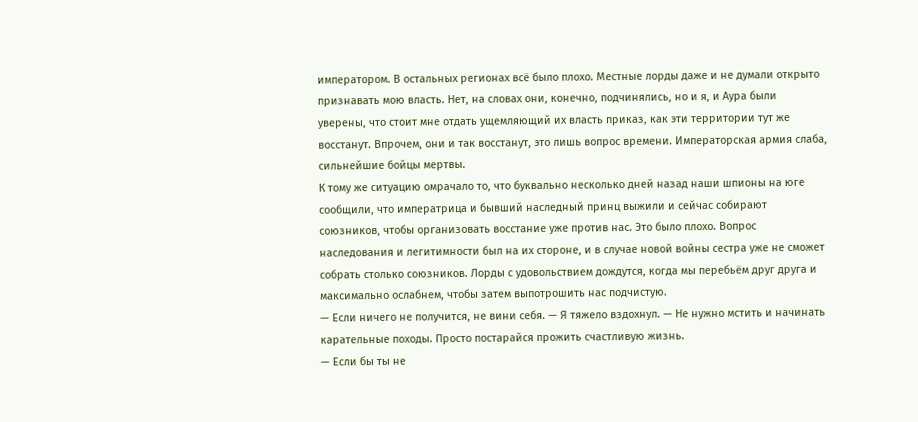императором. В остальных регионах всё было плохо. Местные лорды даже и не думали открыто признавать мою власть. Нет, на словах они, конечно, подчинялись, но и я, и Аура были уверены, что стоит мне отдать ущемляющий их власть приказ, как эти территории тут же восстанут. Впрочем, они и так восстанут, это лишь вопрос времени. Императорская армия слаба, сильнейшие бойцы мертвы.
К тому же ситуацию омрачало то, что буквально несколько дней назад наши шпионы на юге сообщили, что императрица и бывший наследный принц выжили и сейчас собирают союзников, чтобы организовать восстание уже против нас. Это было плохо. Вопрос наследования и легитимности был на их стороне, и в случае новой войны сестра уже не сможет собрать столько союзников. Лорды с удовольствием дождутся, когда мы перебьём друг друга и максимально ослабнем, чтобы затем выпотрошить нас подчистую.
— Если ничего не получится, не вини себя. — Я тяжело вздохнул. — Не нужно мстить и начинать карательные походы. Просто постарайся прожить счастливую жизнь.
— Если бы ты не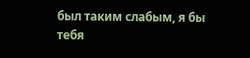был таким слабым, я бы тебя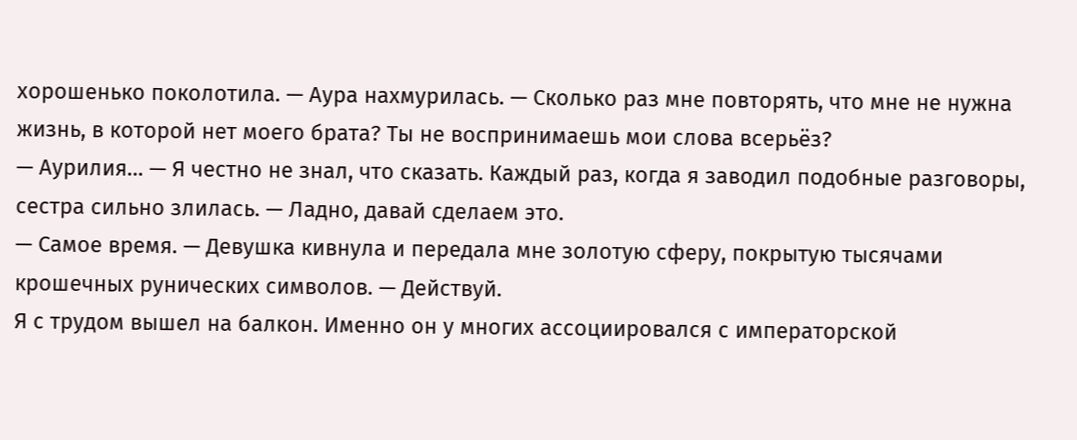хорошенько поколотила. — Аура нахмурилась. — Сколько раз мне повторять, что мне не нужна жизнь, в которой нет моего брата? Ты не воспринимаешь мои слова всерьёз?
— Аурилия… — Я честно не знал, что сказать. Каждый раз, когда я заводил подобные разговоры, сестра сильно злилась. — Ладно, давай сделаем это.
— Самое время. — Девушка кивнула и передала мне золотую сферу, покрытую тысячами крошечных рунических символов. — Действуй.
Я с трудом вышел на балкон. Именно он у многих ассоциировался с императорской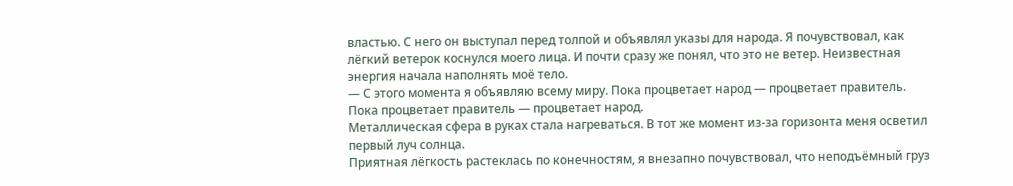властью. С него он выступал перед толпой и объявлял указы для народа. Я почувствовал, как лёгкий ветерок коснулся моего лица. И почти сразу же понял, что это не ветер. Неизвестная энергия начала наполнять моё тело.
— С этого момента я объявляю всему миру. Пока процветает народ — процветает правитель. Пока процветает правитель — процветает народ.
Металлическая сфера в руках стала нагреваться. В тот же момент из-за горизонта меня осветил первый луч солнца.
Приятная лёгкость растеклась по конечностям, я внезапно почувствовал, что неподъёмный груз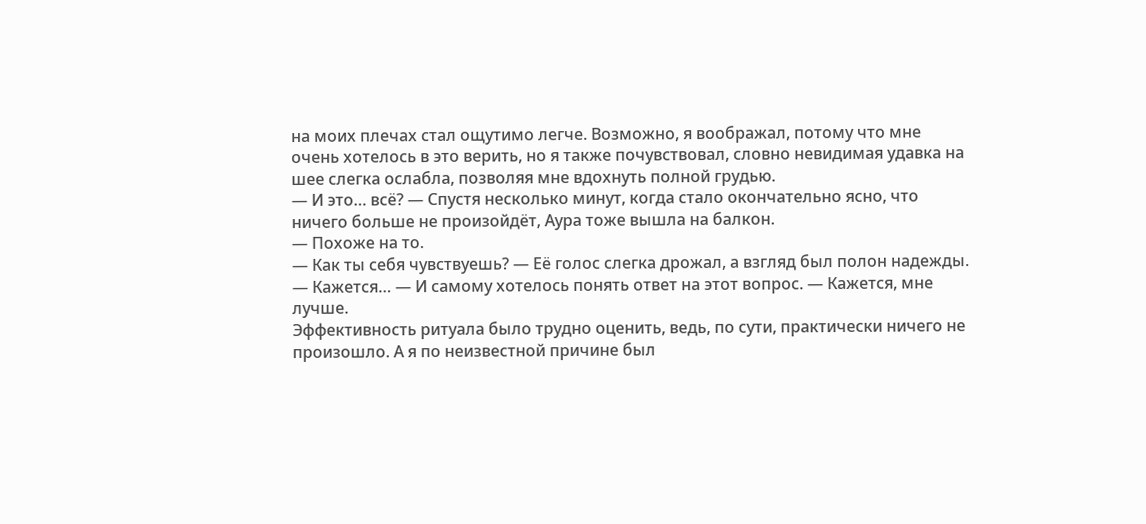на моих плечах стал ощутимо легче. Возможно, я воображал, потому что мне очень хотелось в это верить, но я также почувствовал, словно невидимая удавка на шее слегка ослабла, позволяя мне вдохнуть полной грудью.
— И это… всё? — Спустя несколько минут, когда стало окончательно ясно, что ничего больше не произойдёт, Аура тоже вышла на балкон.
— Похоже на то.
— Как ты себя чувствуешь? — Её голос слегка дрожал, а взгляд был полон надежды.
— Кажется… — И самому хотелось понять ответ на этот вопрос. — Кажется, мне лучше.
Эффективность ритуала было трудно оценить, ведь, по сути, практически ничего не произошло. А я по неизвестной причине был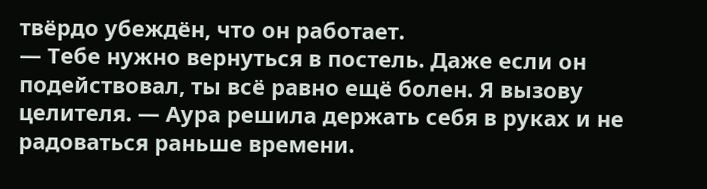твёрдо убеждён, что он работает.
— Тебе нужно вернуться в постель. Даже если он подействовал, ты всё равно ещё болен. Я вызову целителя. — Аура решила держать себя в руках и не радоваться раньше времени.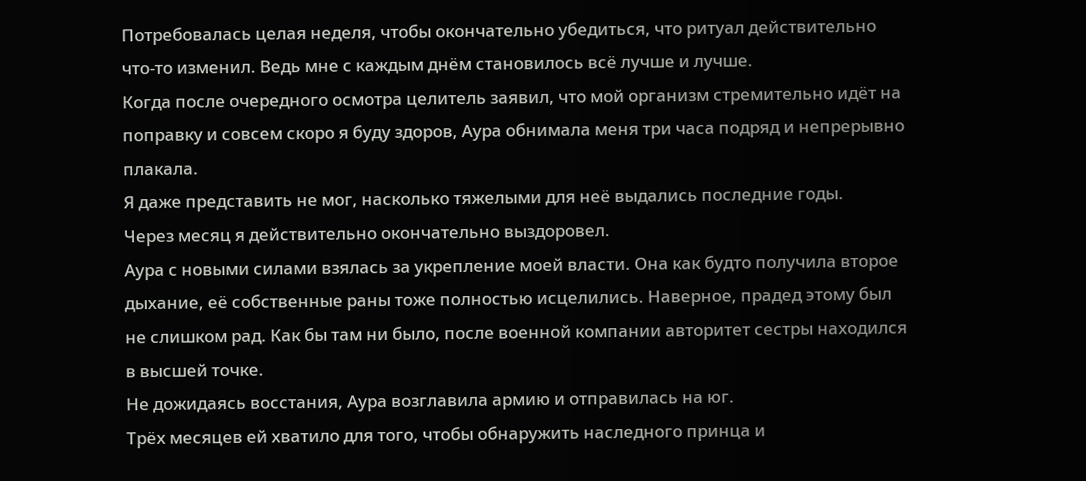Потребовалась целая неделя, чтобы окончательно убедиться, что ритуал действительно что-то изменил. Ведь мне с каждым днём становилось всё лучше и лучше.
Когда после очередного осмотра целитель заявил, что мой организм стремительно идёт на поправку и совсем скоро я буду здоров, Аура обнимала меня три часа подряд и непрерывно плакала.
Я даже представить не мог, насколько тяжелыми для неё выдались последние годы.
Через месяц я действительно окончательно выздоровел.
Аура с новыми силами взялась за укрепление моей власти. Она как будто получила второе дыхание, её собственные раны тоже полностью исцелились. Наверное, прадед этому был не слишком рад. Как бы там ни было, после военной компании авторитет сестры находился в высшей точке.
Не дожидаясь восстания, Аура возглавила армию и отправилась на юг.
Трёх месяцев ей хватило для того, чтобы обнаружить наследного принца и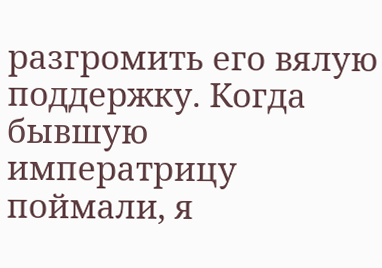разгромить его вялую поддержку. Когда бывшую императрицу поймали, я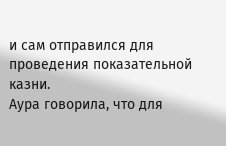и сам отправился для проведения показательной казни.
Аура говорила, что для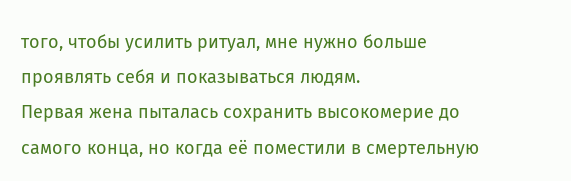того, чтобы усилить ритуал, мне нужно больше проявлять себя и показываться людям.
Первая жена пыталась сохранить высокомерие до самого конца, но когда её поместили в смертельную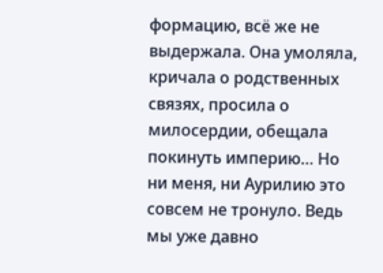формацию, всё же не выдержала. Она умоляла, кричала о родственных связях, просила о милосердии, обещала покинуть империю… Но ни меня, ни Аурилию это совсем не тронуло. Ведь мы уже давно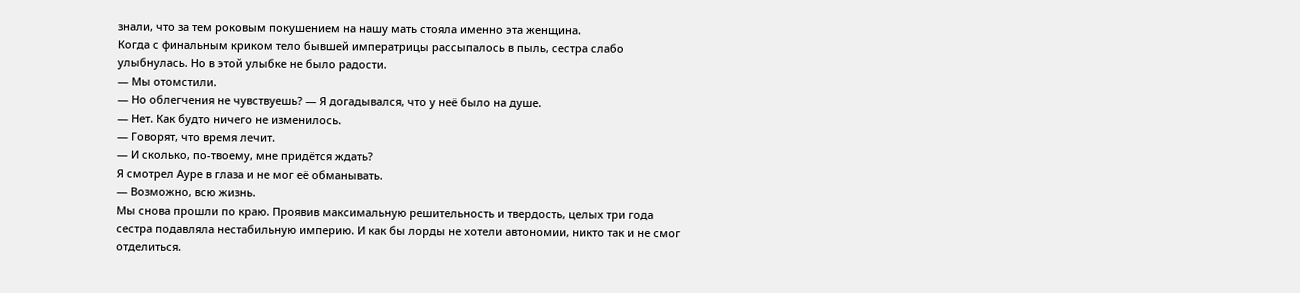знали, что за тем роковым покушением на нашу мать стояла именно эта женщина.
Когда с финальным криком тело бывшей императрицы рассыпалось в пыль, сестра слабо улыбнулась. Но в этой улыбке не было радости.
— Мы отомстили.
— Но облегчения не чувствуешь? — Я догадывался, что у неё было на душе.
— Нет. Как будто ничего не изменилось.
— Говорят, что время лечит.
— И сколько, по-твоему, мне придётся ждать?
Я смотрел Ауре в глаза и не мог её обманывать.
— Возможно, всю жизнь.
Мы снова прошли по краю. Проявив максимальную решительность и твердость, целых три года сестра подавляла нестабильную империю. И как бы лорды не хотели автономии, никто так и не смог отделиться.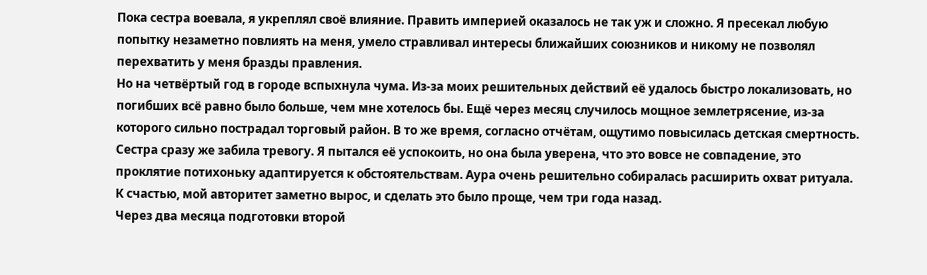Пока сестра воевала, я укреплял своё влияние. Править империей оказалось не так уж и сложно. Я пресекал любую попытку незаметно повлиять на меня, умело стравливал интересы ближайших союзников и никому не позволял перехватить у меня бразды правления.
Но на четвёртый год в городе вспыхнула чума. Из-за моих решительных действий её удалось быстро локализовать, но погибших всё равно было больше, чем мне хотелось бы. Ещё через месяц случилось мощное землетрясение, из-за которого сильно пострадал торговый район. В то же время, согласно отчётам, ощутимо повысилась детская смертность.
Сестра сразу же забила тревогу. Я пытался её успокоить, но она была уверена, что это вовсе не совпадение, это проклятие потихоньку адаптируется к обстоятельствам. Аура очень решительно собиралась расширить охват ритуала.
К счастью, мой авторитет заметно вырос, и сделать это было проще, чем три года назад.
Через два месяца подготовки второй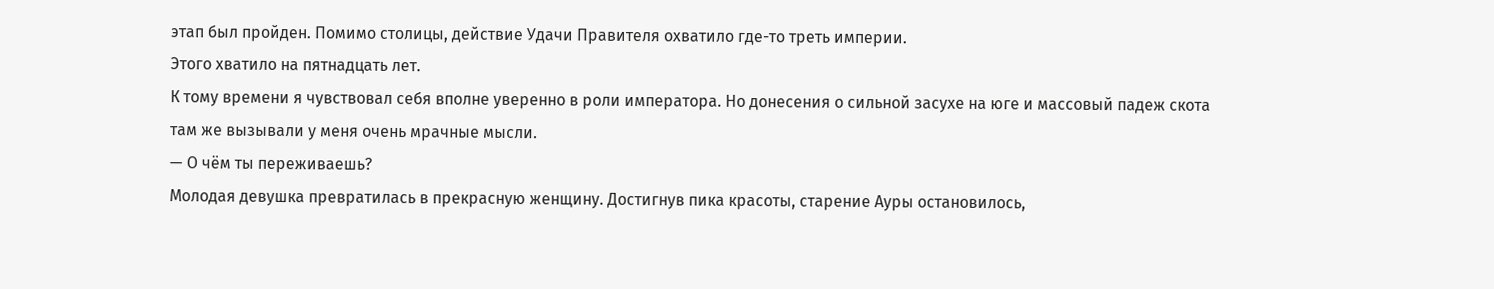этап был пройден. Помимо столицы, действие Удачи Правителя охватило где-то треть империи.
Этого хватило на пятнадцать лет.
К тому времени я чувствовал себя вполне уверенно в роли императора. Но донесения о сильной засухе на юге и массовый падеж скота там же вызывали у меня очень мрачные мысли.
— О чём ты переживаешь?
Молодая девушка превратилась в прекрасную женщину. Достигнув пика красоты, старение Ауры остановилось,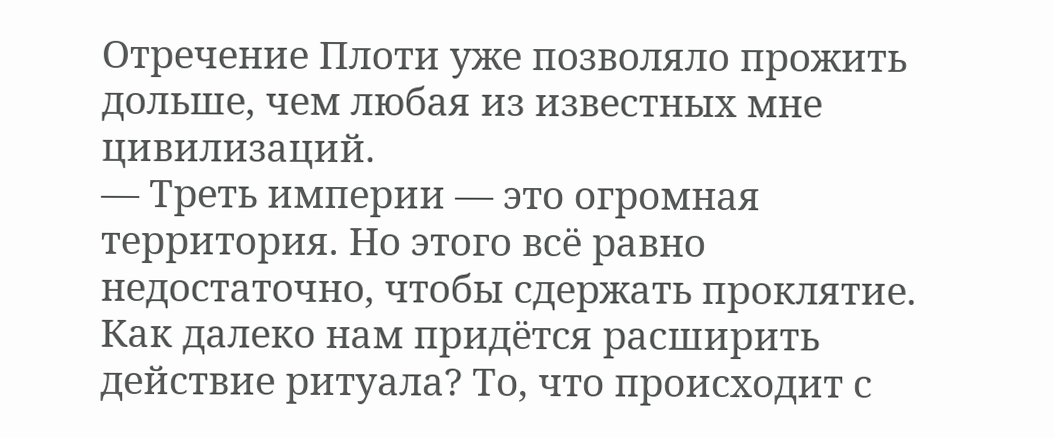Отречение Плоти уже позволяло прожить дольше, чем любая из известных мне цивилизаций.
— Треть империи — это огромная территория. Но этого всё равно недостаточно, чтобы сдержать проклятие. Как далеко нам придётся расширить действие ритуала? То, что происходит с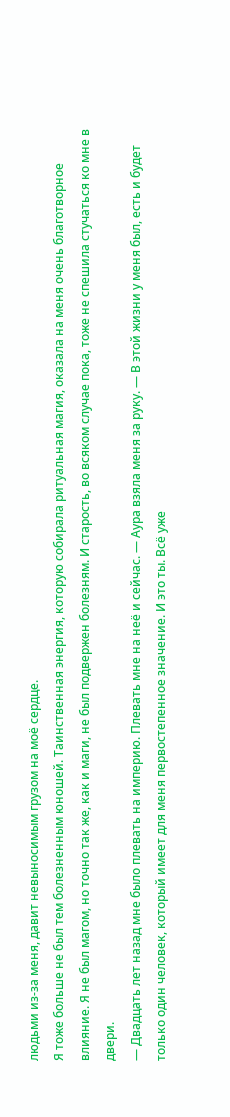людьми из-за меня, давит невыносимым грузом на моё сердце.
Я тоже больше не был тем болезненным юношей. Таинственная энергия, которую собирала ритуальная магия, оказала на меня очень благотворное влияние. Я не был магом, но точно так же, как и маги, не был подвержен болезням. И старость, во всяком случае пока, тоже не спешила стучаться ко мне в двери.
— Двадцать лет назад мне было плевать на империю. Плевать мне на неё и сейчас. — Аура взяла меня за руку. — В этой жизни у меня был, есть и будет только один человек, который имеет для меня первостепенное значение. И это ты. Всё уже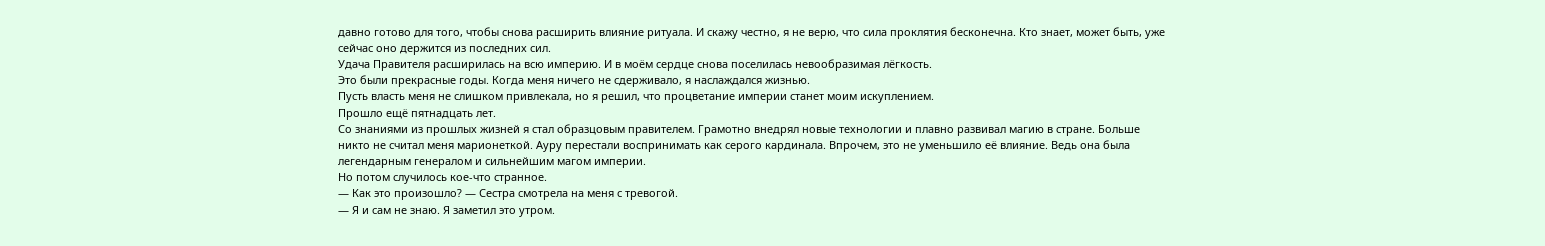давно готово для того, чтобы снова расширить влияние ритуала. И скажу честно, я не верю, что сила проклятия бесконечна. Кто знает, может быть, уже сейчас оно держится из последних сил.
Удача Правителя расширилась на всю империю. И в моём сердце снова поселилась невообразимая лёгкость.
Это были прекрасные годы. Когда меня ничего не сдерживало, я наслаждался жизнью.
Пусть власть меня не слишком привлекала, но я решил, что процветание империи станет моим искуплением.
Прошло ещё пятнадцать лет.
Со знаниями из прошлых жизней я стал образцовым правителем. Грамотно внедрял новые технологии и плавно развивал магию в стране. Больше никто не считал меня марионеткой. Ауру перестали воспринимать как серого кардинала. Впрочем, это не уменьшило её влияние. Ведь она была легендарным генералом и сильнейшим магом империи.
Но потом случилось кое-что странное.
— Как это произошло? — Сестра смотрела на меня с тревогой.
— Я и сам не знаю. Я заметил это утром.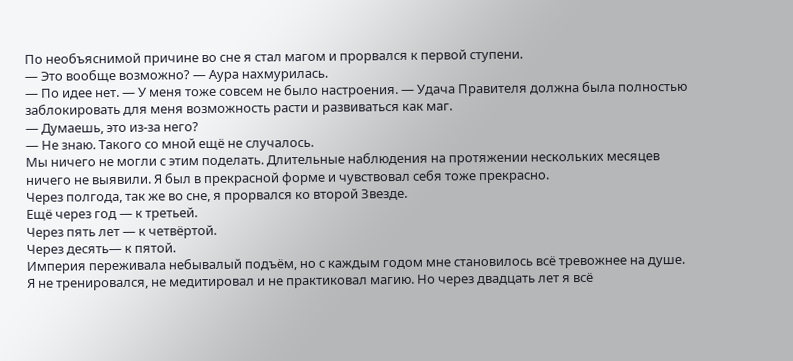По необъяснимой причине во сне я стал магом и прорвался к первой ступени.
— Это вообще возможно? — Аура нахмурилась.
— По идее нет. — У меня тоже совсем не было настроения. — Удача Правителя должна была полностью заблокировать для меня возможность расти и развиваться как маг.
— Думаешь, это из-за него?
— Не знаю. Такого со мной ещё не случалось.
Мы ничего не могли с этим поделать. Длительные наблюдения на протяжении нескольких месяцев ничего не выявили. Я был в прекрасной форме и чувствовал себя тоже прекрасно.
Через полгода, так же во сне, я прорвался ко второй Звезде.
Ещё через год — к третьей.
Через пять лет — к четвёртой.
Через десять— к пятой.
Империя переживала небывалый подъём, но с каждым годом мне становилось всё тревожнее на душе.
Я не тренировался, не медитировал и не практиковал магию. Но через двадцать лет я всё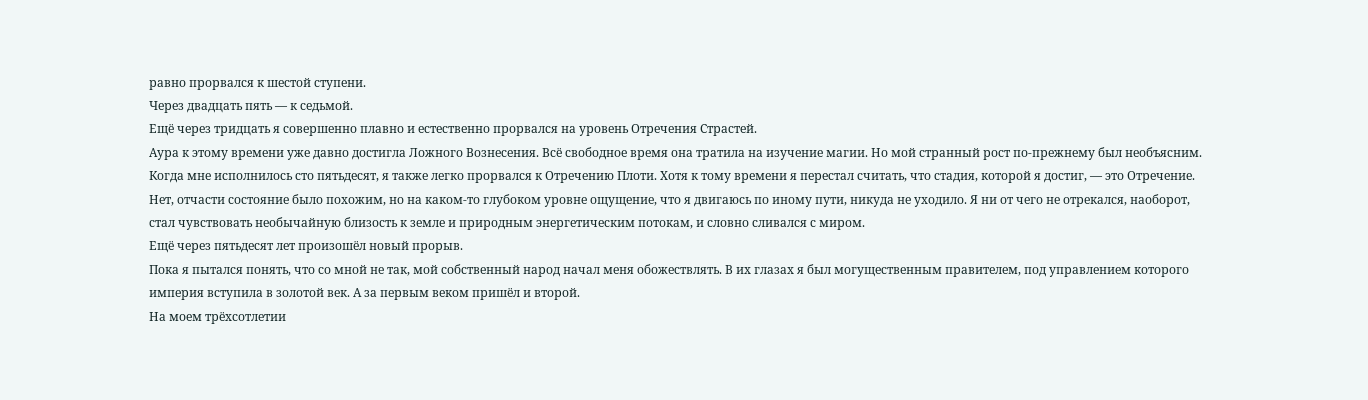равно прорвался к шестой ступени.
Через двадцать пять — к седьмой.
Ещё через тридцать я совершенно плавно и естественно прорвался на уровень Отречения Страстей.
Аура к этому времени уже давно достигла Ложного Вознесения. Всё свободное время она тратила на изучение магии. Но мой странный рост по-прежнему был необъясним.
Когда мне исполнилось сто пятьдесят, я также легко прорвался к Отречению Плоти. Хотя к тому времени я перестал считать, что стадия, которой я достиг, — это Отречение. Нет, отчасти состояние было похожим, но на каком-то глубоком уровне ощущение, что я двигаюсь по иному пути, никуда не уходило. Я ни от чего не отрекался, наоборот, стал чувствовать необычайную близость к земле и природным энергетическим потокам, и словно сливался с миром.
Ещё через пятьдесят лет произошёл новый прорыв.
Пока я пытался понять, что со мной не так, мой собственный народ начал меня обожествлять. В их глазах я был могущественным правителем, под управлением которого империя вступила в золотой век. А за первым веком пришёл и второй.
На моем трёхсотлетии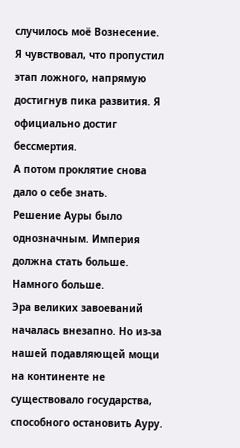случилось моё Вознесение. Я чувствовал, что пропустил этап ложного, напрямую достигнув пика развития. Я официально достиг бессмертия.
А потом проклятие снова дало о себе знать.
Решение Ауры было однозначным. Империя должна стать больше. Намного больше.
Эра великих завоеваний началась внезапно. Но из-за нашей подавляющей мощи на континенте не существовало государства, способного остановить Ауру.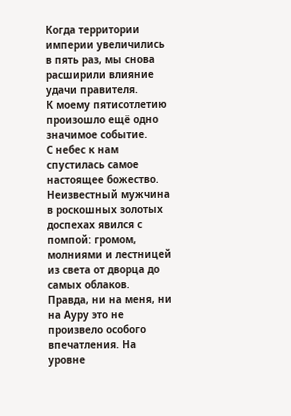Когда территории империи увеличились в пять раз, мы снова расширили влияние удачи правителя.
К моему пятисотлетию произошло ещё одно значимое событие.
С небес к нам спустилась самое настоящее божество. Неизвестный мужчина в роскошных золотых доспехах явился с помпой: громом, молниями и лестницей из света от дворца до самых облаков.
Правда, ни на меня, ни на Ауру это не произвело особого впечатления. На уровне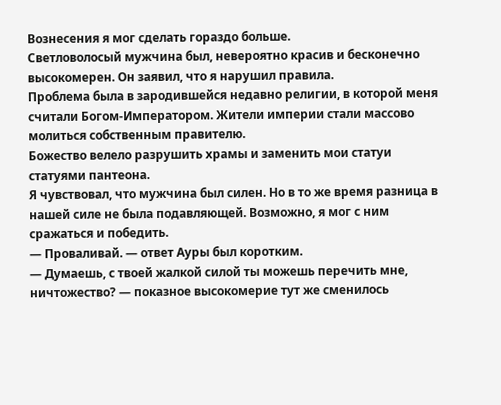Вознесения я мог сделать гораздо больше.
Светловолосый мужчина был, невероятно красив и бесконечно высокомерен. Он заявил, что я нарушил правила.
Проблема была в зародившейся недавно религии, в которой меня считали Богом-Императором. Жители империи стали массово молиться собственным правителю.
Божество велело разрушить храмы и заменить мои статуи статуями пантеона.
Я чувствовал, что мужчина был силен. Но в то же время разница в нашей силе не была подавляющей. Возможно, я мог с ним сражаться и победить.
— Проваливай. — ответ Ауры был коротким.
— Думаешь, с твоей жалкой силой ты можешь перечить мне, ничтожество? — показное высокомерие тут же сменилось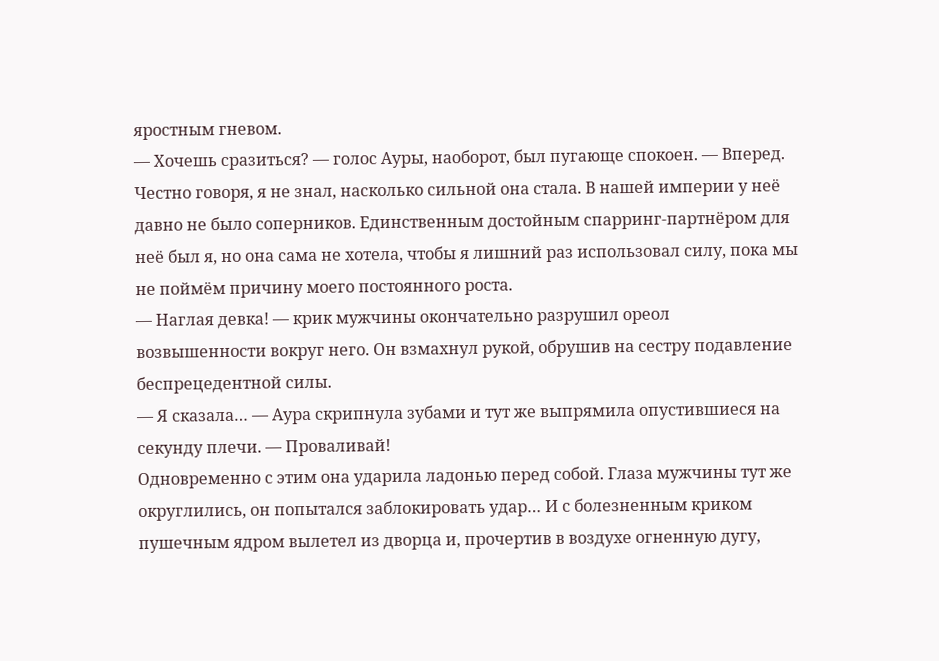яростным гневом.
— Хочешь сразиться? — голос Ауры, наоборот, был пугающе спокоен. — Вперед.
Честно говоря, я не знал, насколько сильной она стала. В нашей империи у неё давно не было соперников. Единственным достойным спарринг-партнёром для неё был я, но она сама не хотела, чтобы я лишний раз использовал силу, пока мы не поймём причину моего постоянного роста.
— Наглая девка! — крик мужчины окончательно разрушил ореол возвышенности вокруг него. Он взмахнул рукой, обрушив на сестру подавление беспрецедентной силы.
— Я сказала… — Аура скрипнула зубами и тут же выпрямила опустившиеся на секунду плечи. — Проваливай!
Одновременно с этим она ударила ладонью перед собой. Глаза мужчины тут же округлились, он попытался заблокировать удар… И с болезненным криком пушечным ядром вылетел из дворца и, прочертив в воздухе огненную дугу,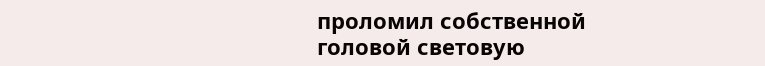проломил собственной головой световую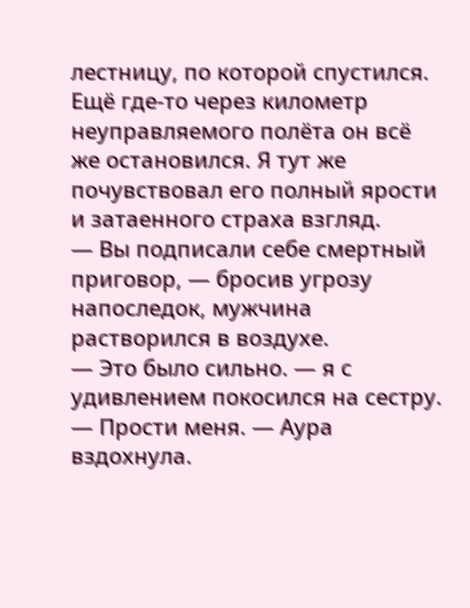лестницу, по которой спустился. Ещё где-то через километр неуправляемого полёта он всё же остановился. Я тут же почувствовал его полный ярости и затаенного страха взгляд.
— Вы подписали себе смертный приговор, — бросив угрозу напоследок, мужчина растворился в воздухе.
— Это было сильно. — я с удивлением покосился на сестру.
— Прости меня. — Аура вздохнула.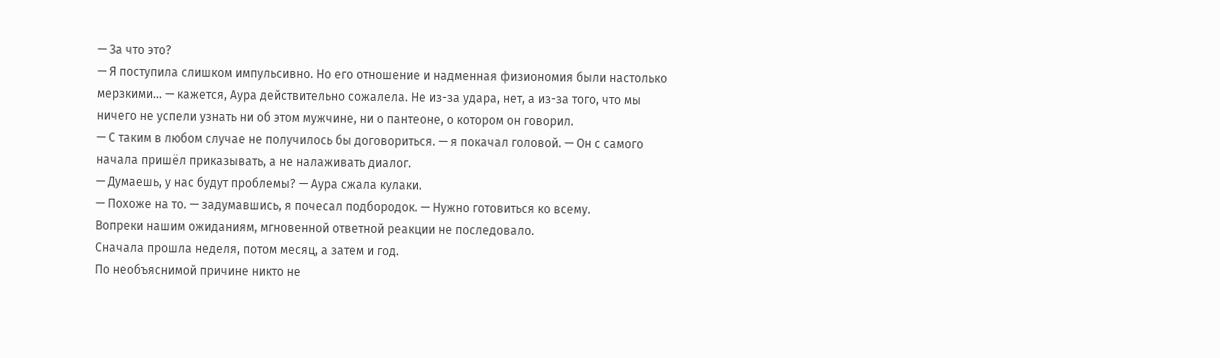— За что это?
— Я поступила слишком импульсивно. Но его отношение и надменная физиономия были настолько мерзкими… — кажется, Аура действительно сожалела. Не из-за удара, нет, а из-за того, что мы ничего не успели узнать ни об этом мужчине, ни о пантеоне, о котором он говорил.
— С таким в любом случае не получилось бы договориться. — я покачал головой. — Он с самого начала пришёл приказывать, а не налаживать диалог.
— Думаешь, у нас будут проблемы? — Аура сжала кулаки.
— Похоже на то. — задумавшись, я почесал подбородок. — Нужно готовиться ко всему.
Вопреки нашим ожиданиям, мгновенной ответной реакции не последовало.
Сначала прошла неделя, потом месяц, а затем и год.
По необъяснимой причине никто не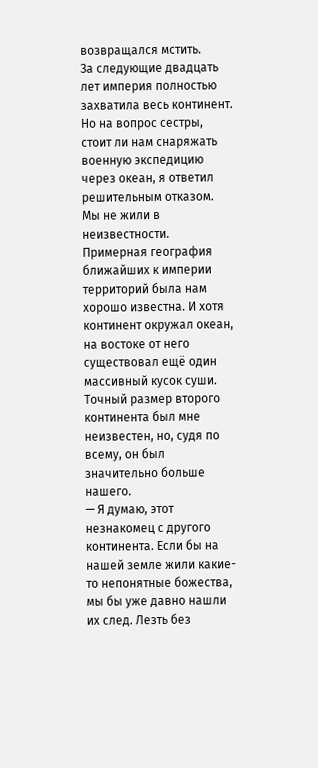возвращался мстить.
За следующие двадцать лет империя полностью захватила весь континент. Но на вопрос сестры, стоит ли нам снаряжать военную экспедицию через океан, я ответил решительным отказом.
Мы не жили в неизвестности. Примерная география ближайших к империи территорий была нам хорошо известна. И хотя континент окружал океан, на востоке от него существовал ещё один массивный кусок суши. Точный размер второго континента был мне неизвестен, но, судя по всему, он был значительно больше нашего.
— Я думаю, этот незнакомец с другого континента. Если бы на нашей земле жили какие-то непонятные божества, мы бы уже давно нашли их след. Лезть без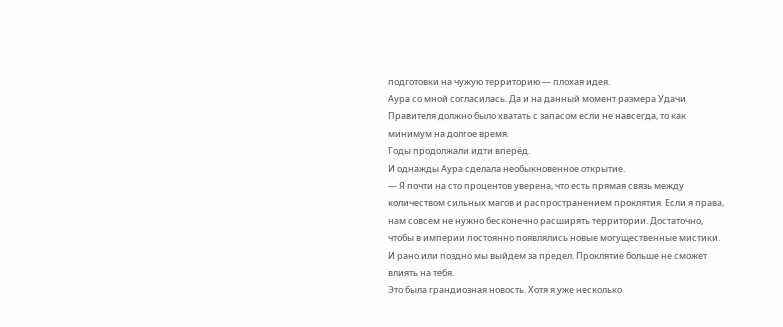подготовки на чужую территорию — плохая идея.
Аура со мной согласилась. Да и на данный момент размера Удачи Правителя должно было хватать с запасом если не навсегда, то как минимум на долгое время.
Годы продолжали идти вперёд.
И однажды Аура сделала необыкновенное открытие.
— Я почти на сто процентов уверена, что есть прямая связь между количеством сильных магов и распространением проклятия. Если я права, нам совсем не нужно бесконечно расширять территории. Достаточно, чтобы в империи постоянно появлялись новые могущественные мистики. И рано или поздно мы выйдем за предел. Проклятие больше не сможет влиять на тебя.
Это была грандиозная новость. Хотя я уже несколько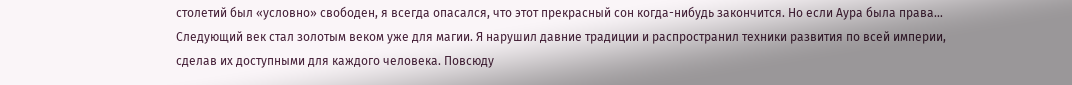столетий был «условно» свободен, я всегда опасался, что этот прекрасный сон когда-нибудь закончится. Но если Аура была права…
Следующий век стал золотым веком уже для магии. Я нарушил давние традиции и распространил техники развития по всей империи, сделав их доступными для каждого человека. Повсюду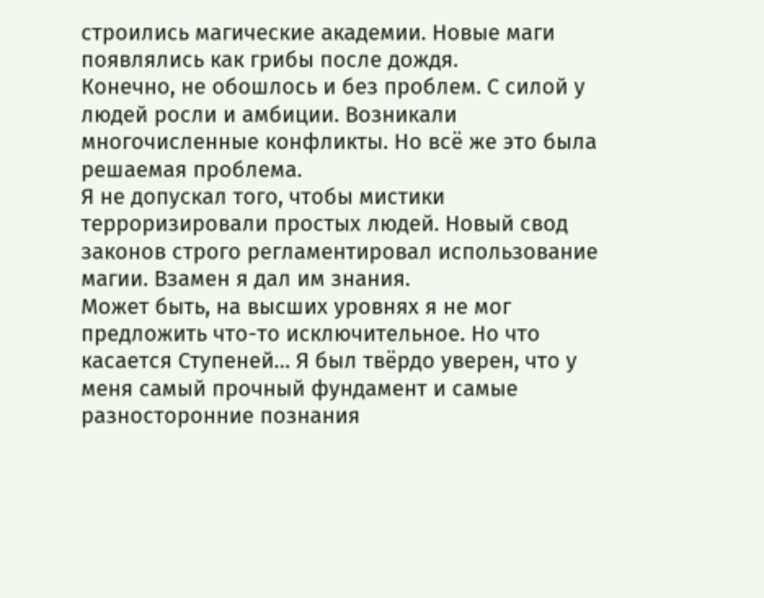строились магические академии. Новые маги появлялись как грибы после дождя.
Конечно, не обошлось и без проблем. С силой у людей росли и амбиции. Возникали многочисленные конфликты. Но всё же это была решаемая проблема.
Я не допускал того, чтобы мистики терроризировали простых людей. Новый свод законов строго регламентировал использование магии. Взамен я дал им знания.
Может быть, на высших уровнях я не мог предложить что-то исключительное. Но что касается Ступеней… Я был твёрдо уверен, что у меня самый прочный фундамент и самые разносторонние познания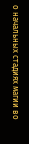о начальных стадиях магии во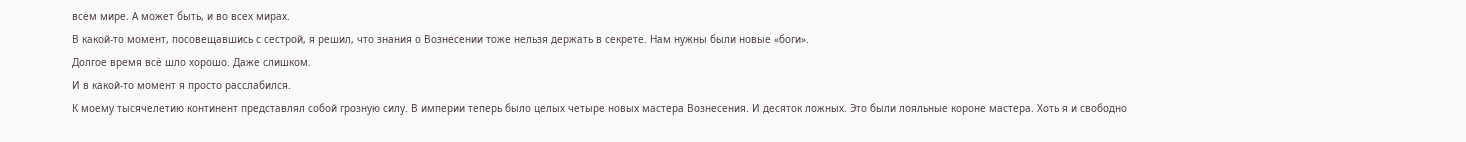всём мире. А может быть, и во всех мирах.
В какой-то момент, посовещавшись с сестрой, я решил, что знания о Вознесении тоже нельзя держать в секрете. Нам нужны были новые «боги».
Долгое время всё шло хорошо. Даже слишком.
И в какой-то момент я просто расслабился.
К моему тысячелетию континент представлял собой грозную силу. В империи теперь было целых четыре новых мастера Вознесения. И десяток ложных. Это были лояльные короне мастера. Хоть я и свободно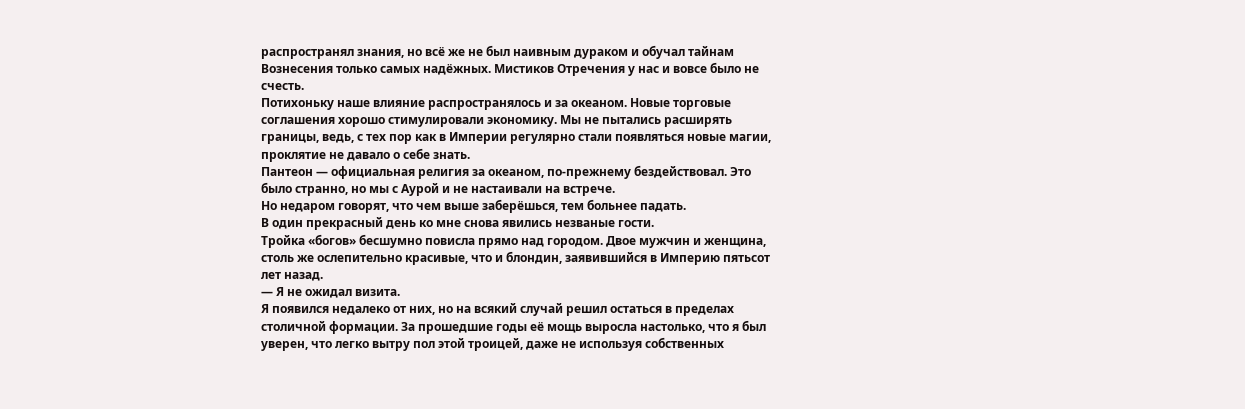распространял знания, но всё же не был наивным дураком и обучал тайнам Вознесения только самых надёжных. Мистиков Отречения у нас и вовсе было не счесть.
Потихоньку наше влияние распространялось и за океаном. Новые торговые соглашения хорошо стимулировали экономику. Мы не пытались расширять границы, ведь, с тех пор как в Империи регулярно стали появляться новые магии, проклятие не давало о себе знать.
Пантеон — официальная религия за океаном, по-прежнему бездействовал. Это было странно, но мы с Аурой и не настаивали на встрече.
Но недаром говорят, что чем выше заберёшься, тем больнее падать.
В один прекрасный день ко мне снова явились незваные гости.
Тройка «богов» бесшумно повисла прямо над городом. Двое мужчин и женщина, столь же ослепительно красивые, что и блондин, заявившийся в Империю пятьсот лет назад.
— Я не ожидал визита.
Я появился недалеко от них, но на всякий случай решил остаться в пределах столичной формации. За прошедшие годы её мощь выросла настолько, что я был уверен, что легко вытру пол этой троицей, даже не используя собственных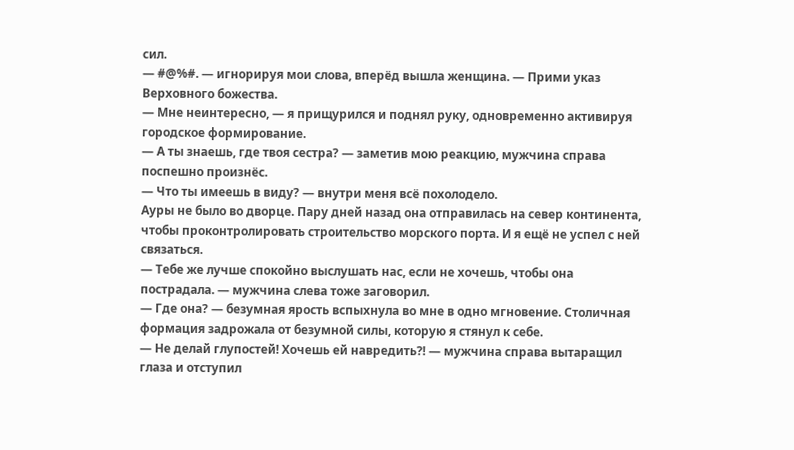сил.
— #@%#. — игнорируя мои слова, вперёд вышла женщина. — Прими указ Верховного божества.
— Мне неинтересно, — я прищурился и поднял руку, одновременно активируя городское формирование.
— А ты знаешь, где твоя сестра? — заметив мою реакцию, мужчина справа поспешно произнёс.
— Что ты имеешь в виду? — внутри меня всё похолодело.
Ауры не было во дворце. Пару дней назад она отправилась на север континента, чтобы проконтролировать строительство морского порта. И я ещё не успел с ней связаться.
— Тебе же лучше спокойно выслушать нас, если не хочешь, чтобы она пострадала. — мужчина слева тоже заговорил.
— Где она? — безумная ярость вспыхнула во мне в одно мгновение. Столичная формация задрожала от безумной силы, которую я стянул к себе.
— Не делай глупостей! Хочешь ей навредить⁈ — мужчина справа вытаращил глаза и отступил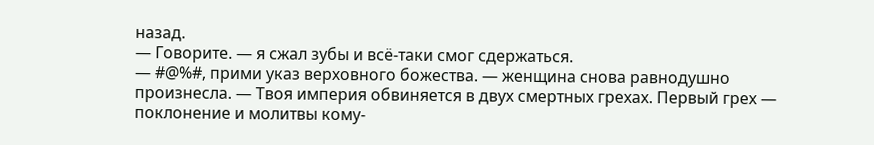назад.
— Говорите. — я сжал зубы и всё-таки смог сдержаться.
— #@%#, прими указ верховного божества. — женщина снова равнодушно произнесла. — Твоя империя обвиняется в двух смертных грехах. Первый грех — поклонение и молитвы кому-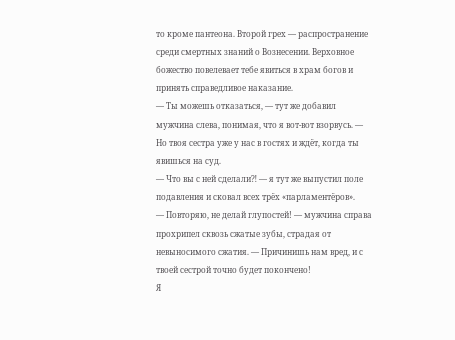то кроме пантеона. Второй грех — распространение среди смертных знаний о Вознесении. Верховное божество повелевает тебе явиться в храм богов и принять справедливое наказание.
— Ты можешь отказаться, — тут же добавил мужчина слева, понимая, что я вот-вот взорвусь. — Но твоя сестра уже у нас в гостях и ждёт, когда ты явишься на суд.
— Что вы с ней сделали⁈ — я тут же выпустил поле подавления и сковал всех трёх «парламентёров».
— Повторяю, не делай глупостей! — мужчина справа прохрипел сквозь сжатые зубы, страдая от невыносимого сжатия. — Причинишь нам вред, и с твоей сестрой точно будет покончено!
Я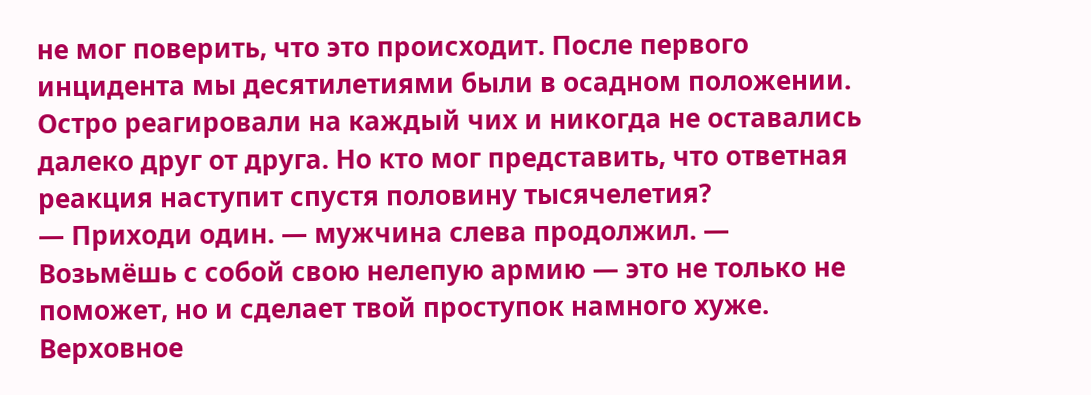не мог поверить, что это происходит. После первого инцидента мы десятилетиями были в осадном положении. Остро реагировали на каждый чих и никогда не оставались далеко друг от друга. Но кто мог представить, что ответная реакция наступит спустя половину тысячелетия?
— Приходи один. — мужчина слева продолжил. — Возьмёшь с собой свою нелепую армию — это не только не поможет, но и сделает твой проступок намного хуже. Верховное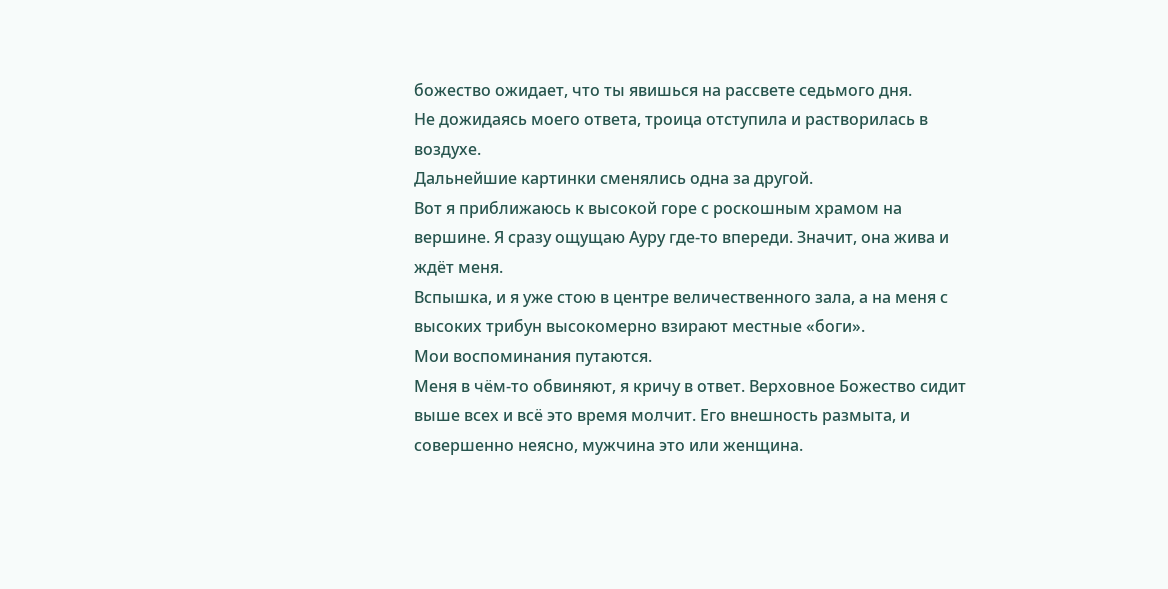божество ожидает, что ты явишься на рассвете седьмого дня.
Не дожидаясь моего ответа, троица отступила и растворилась в воздухе.
Дальнейшие картинки сменялись одна за другой.
Вот я приближаюсь к высокой горе с роскошным храмом на вершине. Я сразу ощущаю Ауру где-то впереди. Значит, она жива и ждёт меня.
Вспышка, и я уже стою в центре величественного зала, а на меня с высоких трибун высокомерно взирают местные «боги».
Мои воспоминания путаются.
Меня в чём-то обвиняют, я кричу в ответ. Верховное Божество сидит выше всех и всё это время молчит. Его внешность размыта, и совершенно неясно, мужчина это или женщина.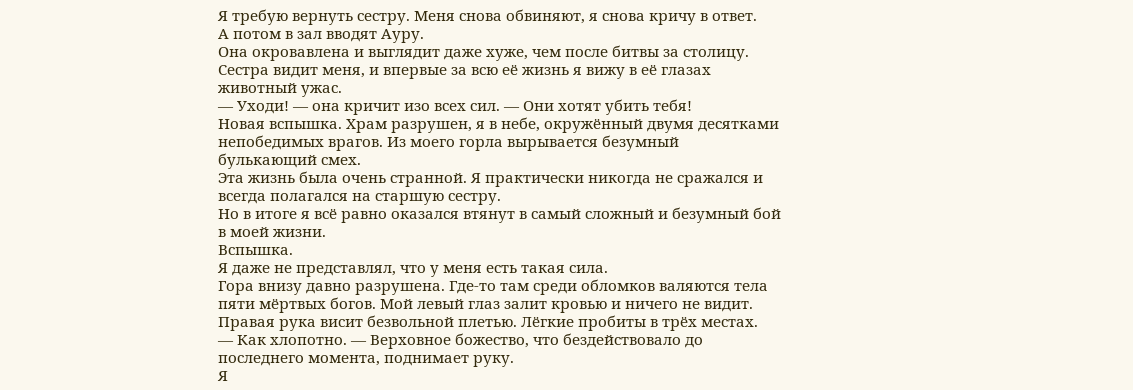Я требую вернуть сестру. Меня снова обвиняют, я снова кричу в ответ.
А потом в зал вводят Ауру.
Она окровавлена и выглядит даже хуже, чем после битвы за столицу.
Сестра видит меня, и впервые за всю её жизнь я вижу в её глазах животный ужас.
— Уходи! — она кричит изо всех сил. — Они хотят убить тебя!
Новая вспышка. Храм разрушен, я в небе, окружённый двумя десятками непобедимых врагов. Из моего горла вырывается безумный булькающий смех.
Эта жизнь была очень странной. Я практически никогда не сражался и всегда полагался на старшую сестру.
Но в итоге я всё равно оказался втянут в самый сложный и безумный бой в моей жизни.
Вспышка.
Я даже не представлял, что у меня есть такая сила.
Гора внизу давно разрушена. Где-то там среди обломков валяются тела пяти мёртвых богов. Мой левый глаз залит кровью и ничего не видит. Правая рука висит безвольной плетью. Лёгкие пробиты в трёх местах.
— Как хлопотно. — Верховное божество, что бездействовало до последнего момента, поднимает руку.
Я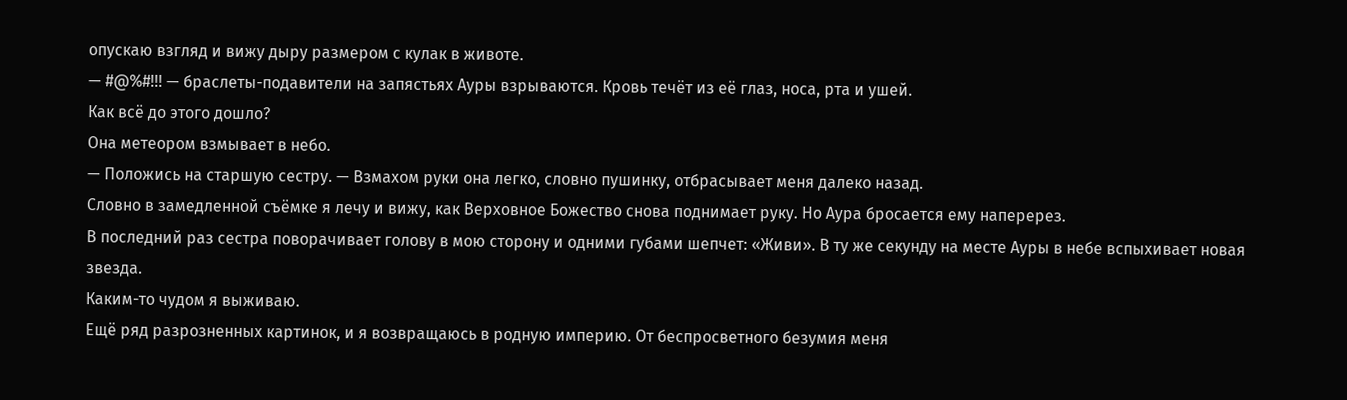опускаю взгляд и вижу дыру размером с кулак в животе.
— #@%#!!! — браслеты-подавители на запястьях Ауры взрываются. Кровь течёт из её глаз, носа, рта и ушей.
Как всё до этого дошло?
Она метеором взмывает в небо.
— Положись на старшую сестру. — Взмахом руки она легко, словно пушинку, отбрасывает меня далеко назад.
Словно в замедленной съёмке я лечу и вижу, как Верховное Божество снова поднимает руку. Но Аура бросается ему наперерез.
В последний раз сестра поворачивает голову в мою сторону и одними губами шепчет: «Живи». В ту же секунду на месте Ауры в небе вспыхивает новая звезда.
Каким-то чудом я выживаю.
Ещё ряд разрозненных картинок, и я возвращаюсь в родную империю. От беспросветного безумия меня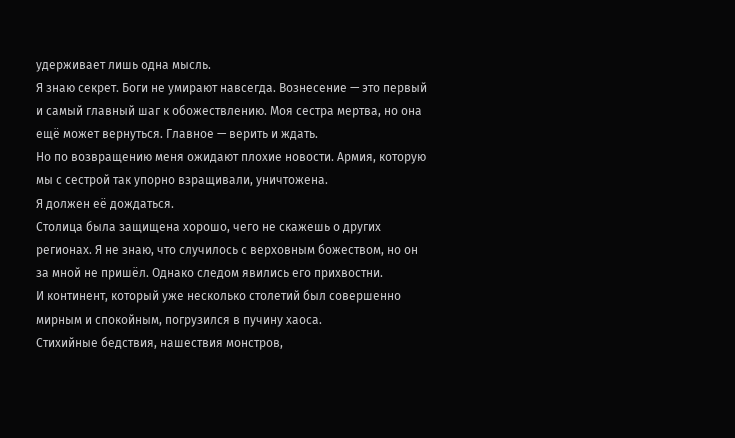удерживает лишь одна мысль.
Я знаю секрет. Боги не умирают навсегда. Вознесение — это первый и самый главный шаг к обожествлению. Моя сестра мертва, но она ещё может вернуться. Главное — верить и ждать.
Но по возвращению меня ожидают плохие новости. Армия, которую мы с сестрой так упорно взращивали, уничтожена.
Я должен её дождаться.
Столица была защищена хорошо, чего не скажешь о других регионах. Я не знаю, что случилось с верховным божеством, но он за мной не пришёл. Однако следом явились его прихвостни.
И континент, который уже несколько столетий был совершенно мирным и спокойным, погрузился в пучину хаоса.
Стихийные бедствия, нашествия монстров,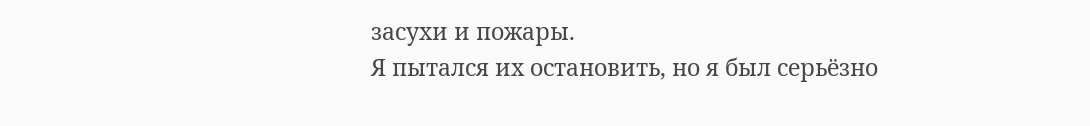засухи и пожары.
Я пытался их остановить, но я был серьёзно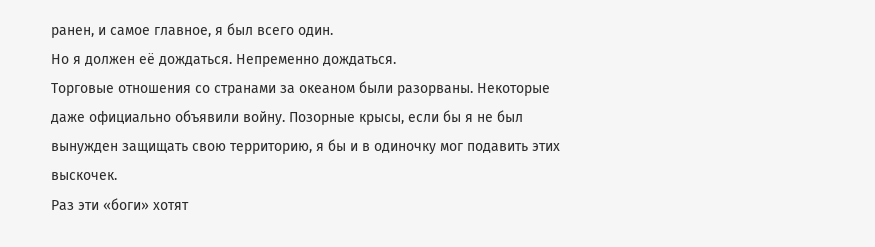ранен, и самое главное, я был всего один.
Но я должен её дождаться. Непременно дождаться.
Торговые отношения со странами за океаном были разорваны. Некоторые даже официально объявили войну. Позорные крысы, если бы я не был вынужден защищать свою территорию, я бы и в одиночку мог подавить этих выскочек.
Раз эти «боги» хотят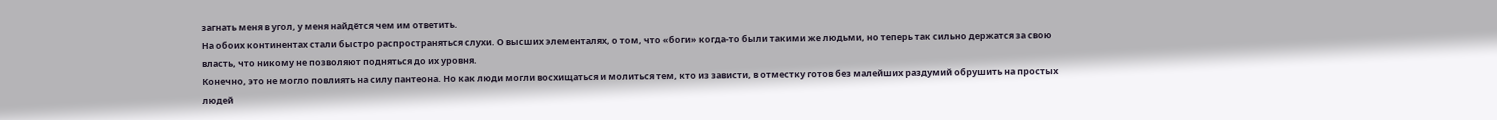загнать меня в угол, у меня найдётся чем им ответить.
На обоих континентах стали быстро распространяться слухи. О высших элементалях, о том, что «боги» когда-то были такими же людьми, но теперь так сильно держатся за свою власть, что никому не позволяют подняться до их уровня.
Конечно, это не могло повлиять на силу пантеона. Но как люди могли восхищаться и молиться тем, кто из зависти, в отместку готов без малейших раздумий обрушить на простых людей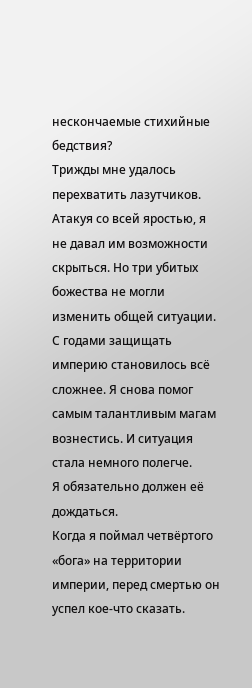нескончаемые стихийные бедствия?
Трижды мне удалось перехватить лазутчиков. Атакуя со всей яростью, я не давал им возможности скрыться. Но три убитых божества не могли изменить общей ситуации.
С годами защищать империю становилось всё сложнее. Я снова помог самым талантливым магам вознестись. И ситуация стала немного полегче.
Я обязательно должен её дождаться.
Когда я поймал четвёртого «бога» на территории империи, перед смертью он успел кое-что сказать.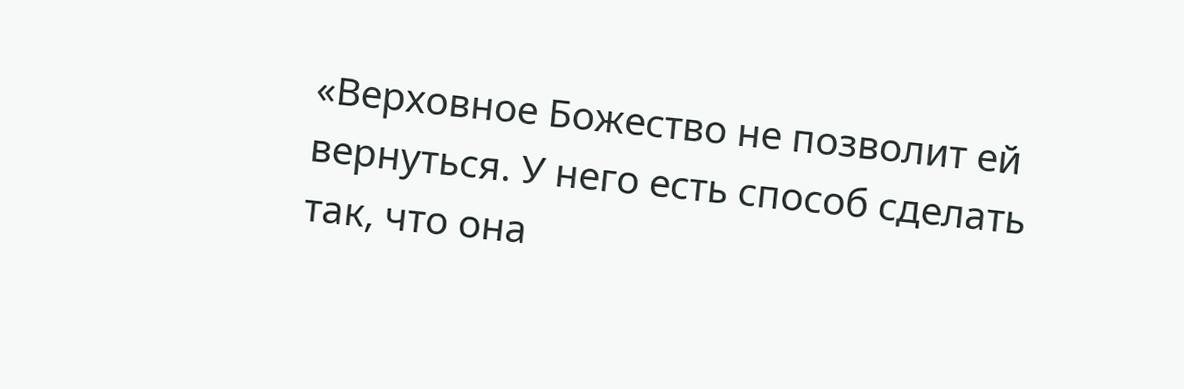«Верховное Божество не позволит ей вернуться. У него есть способ сделать так, что она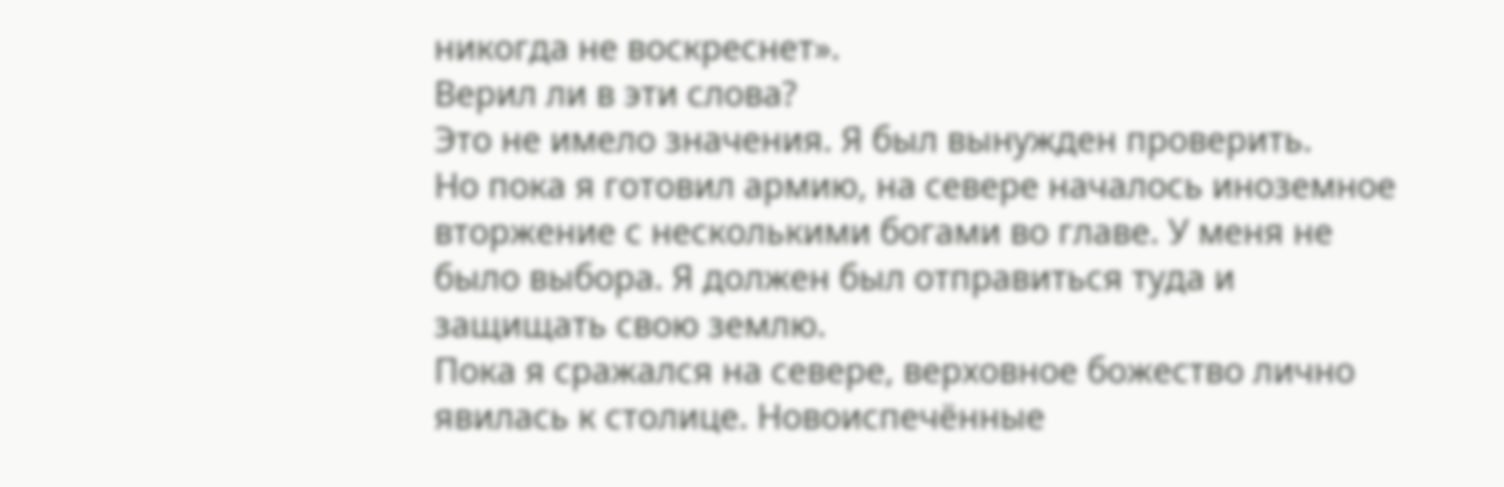никогда не воскреснет».
Верил ли в эти слова?
Это не имело значения. Я был вынужден проверить.
Но пока я готовил армию, на севере началось иноземное вторжение с несколькими богами во главе. У меня не было выбора. Я должен был отправиться туда и защищать свою землю.
Пока я сражался на севере, верховное божество лично явилась к столице. Новоиспечённые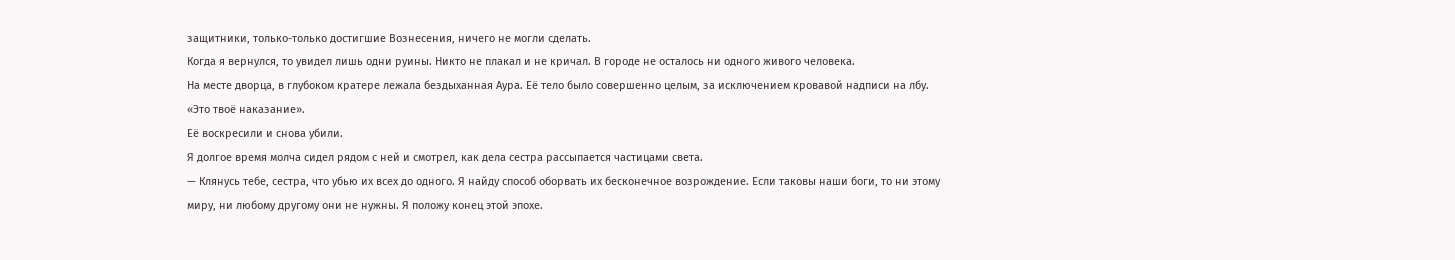защитники, только-только достигшие Вознесения, ничего не могли сделать.
Когда я вернулся, то увидел лишь одни руины. Никто не плакал и не кричал. В городе не осталось ни одного живого человека.
На месте дворца, в глубоком кратере лежала бездыханная Аура. Её тело было совершенно целым, за исключением кровавой надписи на лбу.
«Это твоё наказание».
Её воскресили и снова убили.
Я долгое время молча сидел рядом с ней и смотрел, как дела сестра рассыпается частицами света.
— Клянусь тебе, сестра, что убью их всех до одного. Я найду способ оборвать их бесконечное возрождение. Если таковы наши боги, то ни этому миру, ни любому другому они не нужны. Я положу конец этой эпохе.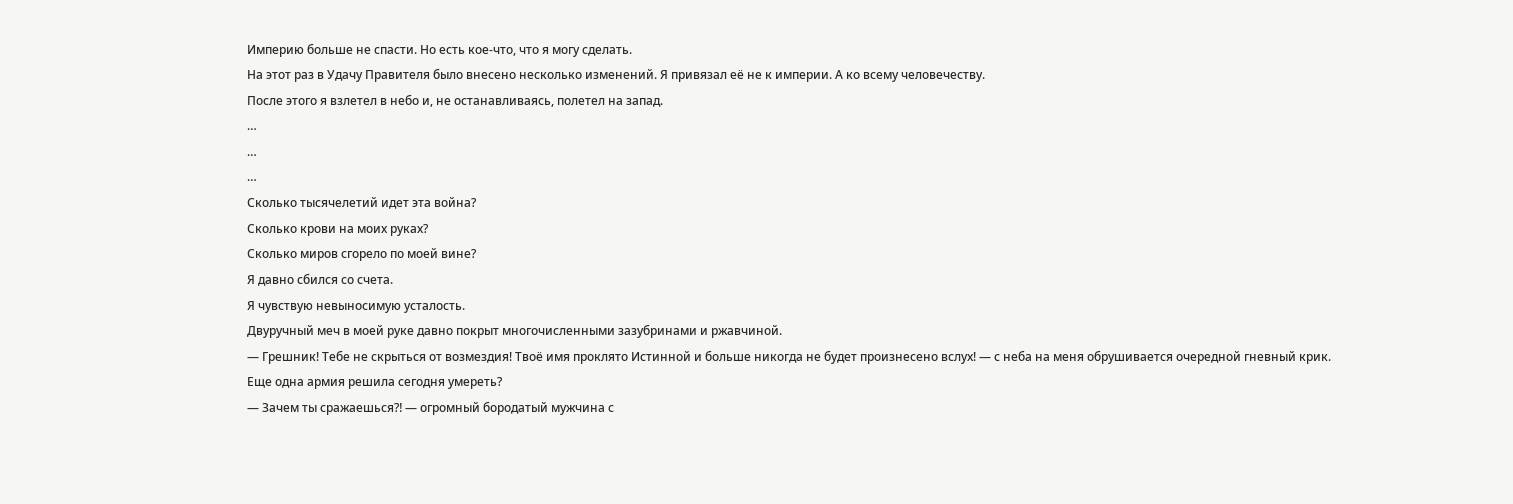Империю больше не спасти. Но есть кое-что, что я могу сделать.
На этот раз в Удачу Правителя было внесено несколько изменений. Я привязал её не к империи. А ко всему человечеству.
После этого я взлетел в небо и, не останавливаясь, полетел на запад.
…
…
…
Сколько тысячелетий идет эта война?
Сколько крови на моих руках?
Сколько миров сгорело по моей вине?
Я давно сбился со счета.
Я чувствую невыносимую усталость.
Двуручный меч в моей руке давно покрыт многочисленными зазубринами и ржавчиной.
— Грешник! Тебе не скрыться от возмездия! Твоё имя проклято Истинной и больше никогда не будет произнесено вслух! — с неба на меня обрушивается очередной гневный крик.
Еще одна армия решила сегодня умереть?
— Зачем ты сражаешься⁈ — огромный бородатый мужчина с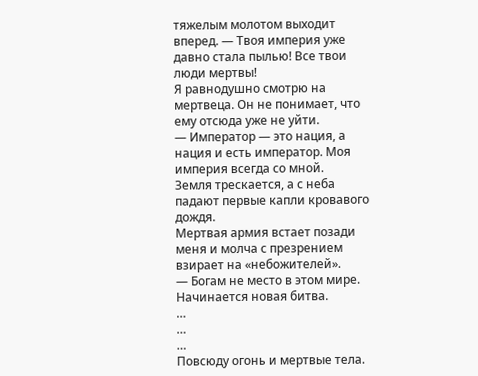тяжелым молотом выходит вперед. — Твоя империя уже давно стала пылью! Все твои люди мертвы!
Я равнодушно смотрю на мертвеца. Он не понимает, что ему отсюда уже не уйти.
— Император — это нация, а нация и есть император. Моя империя всегда со мной.
Земля трескается, а с неба падают первые капли кровавого дождя.
Мертвая армия встает позади меня и молча с презрением взирает на «небожителей».
— Богам не место в этом мире.
Начинается новая битва.
…
…
…
Повсюду огонь и мертвые тела.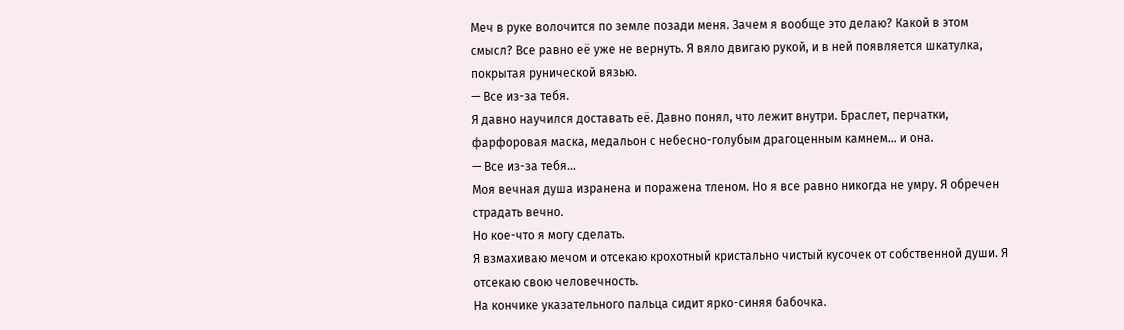Меч в руке волочится по земле позади меня. Зачем я вообще это делаю? Какой в этом смысл? Все равно её уже не вернуть. Я вяло двигаю рукой, и в ней появляется шкатулка, покрытая рунической вязью.
— Все из-за тебя.
Я давно научился доставать её. Давно понял, что лежит внутри. Браслет, перчатки, фарфоровая маска, медальон с небесно-голубым драгоценным камнем… и она.
— Все из-за тебя…
Моя вечная душа изранена и поражена тленом. Но я все равно никогда не умру. Я обречен страдать вечно.
Но кое-что я могу сделать.
Я взмахиваю мечом и отсекаю крохотный кристально чистый кусочек от собственной души. Я отсекаю свою человечность.
На кончике указательного пальца сидит ярко-синяя бабочка.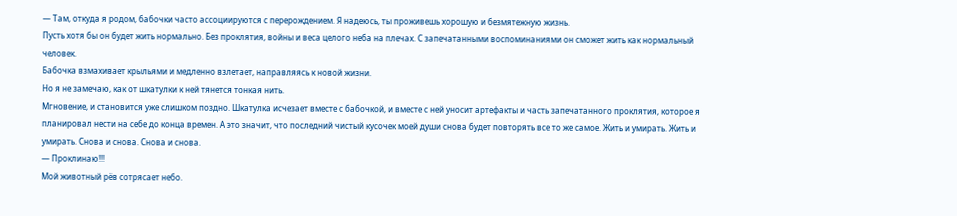— Там, откуда я родом, бабочки часто ассоциируются с перерождением. Я надеюсь, ты проживешь хорошую и безмятежную жизнь.
Пусть хотя бы он будет жить нормально. Без проклятия, войны и веса целого неба на плечах. С запечатанными воспоминаниями он сможет жить как нормальный человек.
Бабочка взмахивает крыльями и медленно взлетает, направляясь к новой жизни.
Но я не замечаю, как от шкатулки к ней тянется тонкая нить.
Мгновение, и становится уже слишком поздно. Шкатулка исчезает вместе с бабочкой, и вместе с ней уносит артефакты и часть запечатанного проклятия, которое я планировал нести на себе до конца времен. А это значит, что последний чистый кусочек моей души снова будет повторять все то же самое. Жить и умирать. Жить и умирать. Снова и снова. Снова и снова.
— Проклинаю!!!
Мой животный рёв сотрясает небо.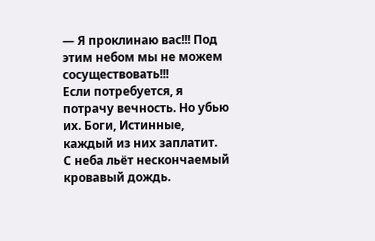— Я проклинаю вас!!! Под этим небом мы не можем сосуществовать!!!
Если потребуется, я потрачу вечность. Но убью их. Боги, Истинные, каждый из них заплатит.
С неба льёт нескончаемый кровавый дождь.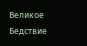Великое Бедствие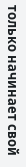только начинает свой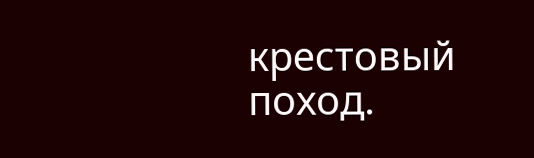крестовый поход.